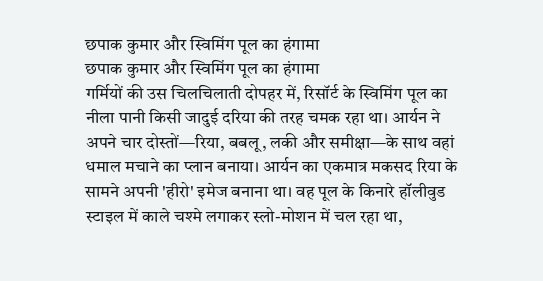छपाक कुमार और स्विमिंग पूल का हंगामा
छपाक कुमार और स्विमिंग पूल का हंगामा
गर्मियों की उस चिलचिलाती दोपहर में, रिसॉर्ट के स्विमिंग पूल का नीला पानी किसी जादुई दरिया की तरह चमक रहा था। आर्यन ने अपने चार दोस्तों—रिया, बबलू, लकी और समीक्षा—के साथ वहां धमाल मचाने का प्लान बनाया। आर्यन का एकमात्र मकसद रिया के सामने अपनी 'हीरो' इमेज बनाना था। वह पूल के किनारे हॉलीवुड स्टाइल में काले चश्मे लगाकर स्लो-मोशन में चल रहा था,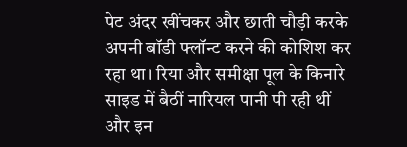पेट अंदर खींचकर और छाती चौड़ी करके अपनी बॉडी फ्लॉन्ट करने की कोशिश कर रहा था। रिया और समीक्षा पूल के किनारे साइड में बैठीं नारियल पानी पी रही थीं और इन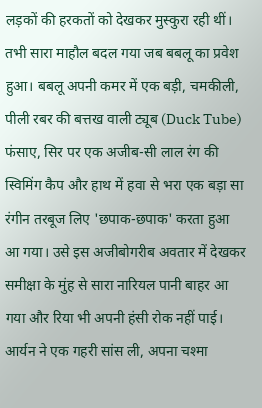लड़कों की हरकतों को देखकर मुस्कुरा रही थीं। तभी सारा माहौल बदल गया जब बबलू का प्रवेश हुआ। बबलू अपनी कमर में एक बड़ी, चमकीली, पीली रबर की बत्तख वाली ट्यूब (Duck Tube) फंसाए, सिर पर एक अजीब-सी लाल रंग की स्विमिंग कैप और हाथ में हवा से भरा एक बड़ा सा रंगीन तरबूज लिए 'छपाक-छपाक' करता हुआ आ गया। उसे इस अजीबोगरीब अवतार में देखकर समीक्षा के मुंह से सारा नारियल पानी बाहर आ गया और रिया भी अपनी हंसी रोक नहीं पाई। आर्यन ने एक गहरी सांस ली, अपना चश्मा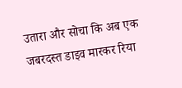उतारा और सोचा कि अब एक जबरदस्त डाइव मारकर रिया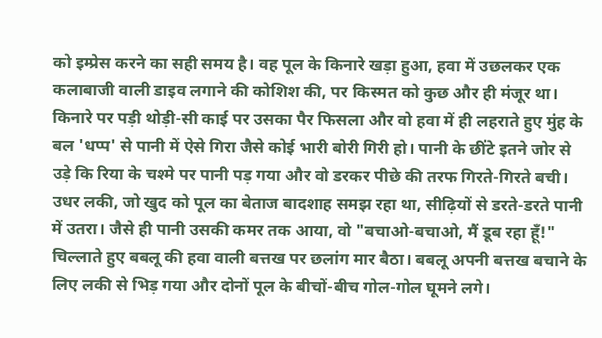को इम्प्रेस करने का सही समय है। वह पूल के किनारे खड़ा हुआ, हवा में उछलकर एक कलाबाजी वाली डाइव लगाने की कोशिश की, पर किस्मत को कुछ और ही मंजूर था। किनारे पर पड़ी थोड़ी-सी काई पर उसका पैर फिसला और वो हवा में ही लहराते हुए मुंह के बल 'धप्प' से पानी में ऐसे गिरा जैसे कोई भारी बोरी गिरी हो। पानी के छींटे इतने जोर से उड़े कि रिया के चश्मे पर पानी पड़ गया और वो डरकर पीछे की तरफ गिरते-गिरते बची। उधर लकी, जो खुद को पूल का बेताज बादशाह समझ रहा था, सीढ़ियों से डरते-डरते पानी में उतरा। जैसे ही पानी उसकी कमर तक आया, वो "बचाओ-बचाओ, मैं डूब रहा हूँ!" चिल्लाते हुए बबलू की हवा वाली बत्तख पर छलांग मार बैठा। बबलू अपनी बत्तख बचाने के लिए लकी से भिड़ गया और दोनों पूल के बीचों-बीच गोल-गोल घूमने लगे।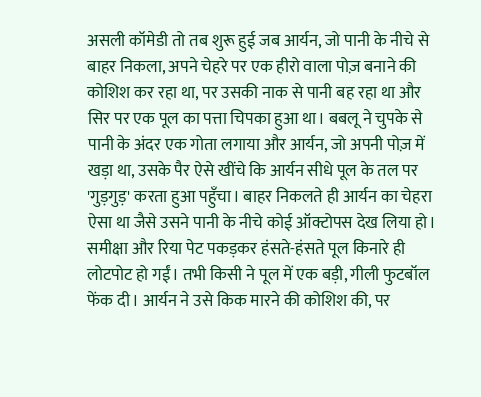असली कॉमेडी तो तब शुरू हुई जब आर्यन, जो पानी के नीचे से बाहर निकला, अपने चेहरे पर एक हीरो वाला पोज़ बनाने की कोशिश कर रहा था, पर उसकी नाक से पानी बह रहा था और सिर पर एक पूल का पत्ता चिपका हुआ था। बबलू ने चुपके से पानी के अंदर एक गोता लगाया और आर्यन, जो अपनी पोज़ में खड़ा था, उसके पैर ऐसे खींचे कि आर्यन सीधे पूल के तल पर 'गुड़गुड़' करता हुआ पहुँचा। बाहर निकलते ही आर्यन का चेहरा ऐसा था जैसे उसने पानी के नीचे कोई ऑक्टोपस देख लिया हो। समीक्षा और रिया पेट पकड़कर हंसते-हंसते पूल किनारे ही लोटपोट हो गईं। तभी किसी ने पूल में एक बड़ी, गीली फुटबॉल फेंक दी। आर्यन ने उसे किक मारने की कोशिश की, पर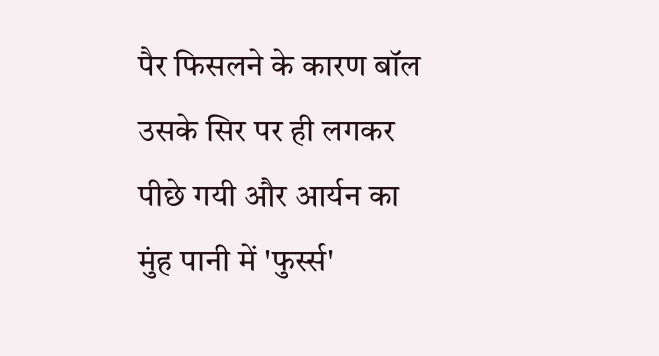पैर फिसलने के कारण बॉल उसके सिर पर ही लगकर पीछे गयी और आर्यन का मुंह पानी में 'फुर्स्स'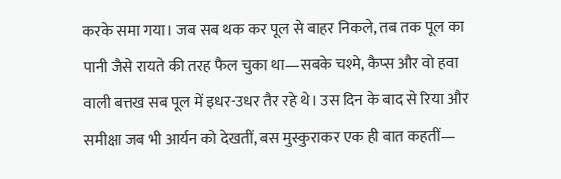करके समा गया। जब सब थक कर पूल से बाहर निकले, तब तक पूल का पानी जैसे रायते की तरह फैल चुका था—सबके चश्मे, कैप्स और वो हवा वाली बत्तख सब पूल में इधर-उधर तैर रहे थे। उस दिन के बाद से रिया और समीक्षा जब भी आर्यन को देखतीं, बस मुस्कुराकर एक ही बात कहतीं—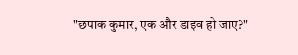"छपाक कुमार, एक और डाइव हो जाए?"